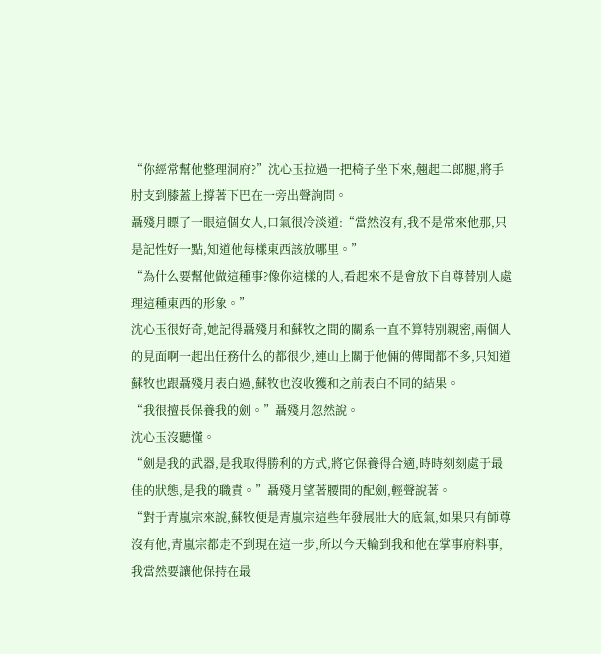“你經常幫他整理洞府?”沈心玉拉過一把椅子坐下來,翹起二郎腿,將手肘支到膝蓋上撐著下巴在一旁出聲詢問。
聶殘月瞟了一眼這個女人,口氣很冷淡道:“當然沒有,我不是常來他那,只是記性好一點,知道他每樣東西該放哪里。”
“為什么要幫他做這種事?像你這樣的人,看起來不是會放下自尊替別人處理這種東西的形象。”
沈心玉很好奇,她記得聶殘月和蘇牧之間的關系一直不算特別親密,兩個人的見面啊一起出任務什么的都很少,連山上關于他倆的傳聞都不多,只知道蘇牧也跟聶殘月表白過,蘇牧也沒收獲和之前表白不同的結果。
“我很擅長保養我的劍。”聶殘月忽然說。
沈心玉沒聽懂。
“劍是我的武器,是我取得勝利的方式,將它保養得合適,時時刻刻處于最佳的狀態,是我的職責。”聶殘月望著腰間的配劍,輕聲說著。
“對于青嵐宗來說,蘇牧便是青嵐宗這些年發展壯大的底氣,如果只有師尊沒有他,青嵐宗都走不到現在這一步,所以今天輪到我和他在掌事府料事,我當然要讓他保持在最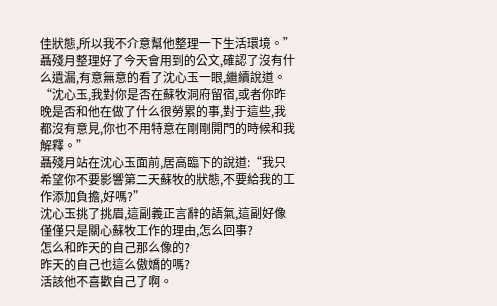佳狀態,所以我不介意幫他整理一下生活環境。”
聶殘月整理好了今天會用到的公文,確認了沒有什么遺漏,有意無意的看了沈心玉一眼,繼續說道。
“沈心玉,我對你是否在蘇牧洞府留宿,或者你昨晚是否和他在做了什么很勞累的事,對于這些,我都沒有意見,你也不用特意在剛剛開門的時候和我解釋。”
聶殘月站在沈心玉面前,居高臨下的說道:“我只希望你不要影響第二天蘇牧的狀態,不要給我的工作添加負擔,好嗎?”
沈心玉挑了挑眉,這副義正言辭的語氣,這副好像僅僅只是關心蘇牧工作的理由,怎么回事?
怎么和昨天的自己那么像的?
昨天的自己也這么傲嬌的嗎?
活該他不喜歡自己了啊。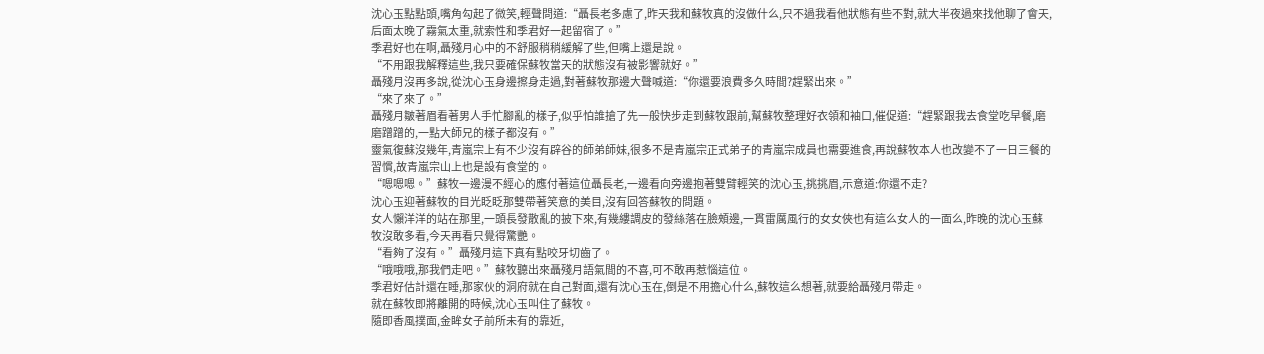沈心玉點點頭,嘴角勾起了微笑,輕聲問道:“聶長老多慮了,昨天我和蘇牧真的沒做什么,只不過我看他狀態有些不對,就大半夜過來找他聊了會天,后面太晚了霧氣太重,就索性和季君好一起留宿了。”
季君好也在啊,聶殘月心中的不舒服稍稍緩解了些,但嘴上還是說。
“不用跟我解釋這些,我只要確保蘇牧當天的狀態沒有被影響就好。”
聶殘月沒再多說,從沈心玉身邊擦身走過,對著蘇牧那邊大聲喊道:“你還要浪費多久時間?趕緊出來。”
“來了來了。”
聶殘月皺著眉看著男人手忙腳亂的樣子,似乎怕誰搶了先一般快步走到蘇牧跟前,幫蘇牧整理好衣領和袖口,催促道:“趕緊跟我去食堂吃早餐,磨磨蹭蹭的,一點大師兄的樣子都沒有。”
靈氣復蘇沒幾年,青嵐宗上有不少沒有辟谷的師弟師妹,很多不是青嵐宗正式弟子的青嵐宗成員也需要進食,再說蘇牧本人也改變不了一日三餐的習慣,故青嵐宗山上也是設有食堂的。
“嗯嗯嗯。”蘇牧一邊漫不經心的應付著這位聶長老,一邊看向旁邊抱著雙臂輕笑的沈心玉,挑挑眉,示意道:你還不走?
沈心玉迎著蘇牧的目光眨眨那雙帶著笑意的美目,沒有回答蘇牧的問題。
女人懶洋洋的站在那里,一頭長發散亂的披下來,有幾縷調皮的發絲落在臉頰邊,一貫雷厲風行的女女俠也有這么女人的一面么,昨晚的沈心玉蘇牧沒敢多看,今天再看只覺得驚艷。
“看夠了沒有。”聶殘月這下真有點咬牙切齒了。
“哦哦哦,那我們走吧。”蘇牧聽出來聶殘月語氣間的不喜,可不敢再惹惱這位。
季君好估計還在睡,那家伙的洞府就在自己對面,還有沈心玉在,倒是不用擔心什么,蘇牧這么想著,就要給聶殘月帶走。
就在蘇牧即將離開的時候,沈心玉叫住了蘇牧。
隨即香風撲面,金眸女子前所未有的靠近,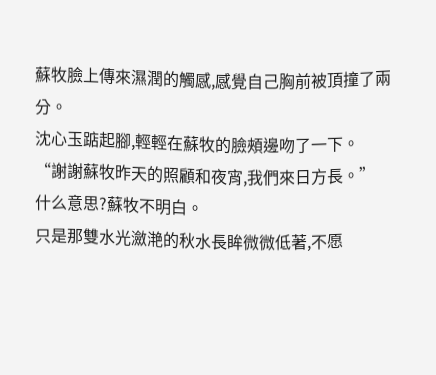蘇牧臉上傳來濕潤的觸感,感覺自己胸前被頂撞了兩分。
沈心玉踮起腳,輕輕在蘇牧的臉頰邊吻了一下。
“謝謝蘇牧昨天的照顧和夜宵,我們來日方長。”
什么意思?蘇牧不明白。
只是那雙水光瀲滟的秋水長眸微微低著,不愿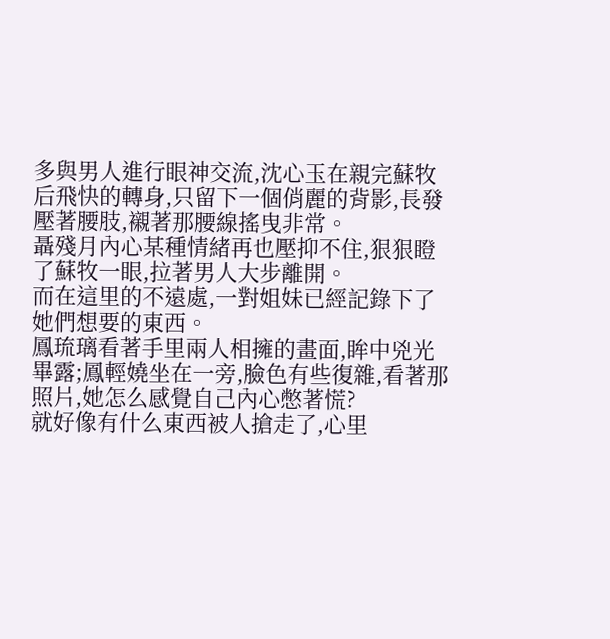多與男人進行眼神交流,沈心玉在親完蘇牧后飛快的轉身,只留下一個俏麗的背影,長發壓著腰肢,襯著那腰線搖曳非常。
聶殘月內心某種情緒再也壓抑不住,狠狠瞪了蘇牧一眼,拉著男人大步離開。
而在這里的不遠處,一對姐妹已經記錄下了她們想要的東西。
鳳琉璃看著手里兩人相擁的畫面,眸中兇光畢露;鳳輕嬈坐在一旁,臉色有些復雜,看著那照片,她怎么感覺自己內心憋著慌?
就好像有什么東西被人搶走了,心里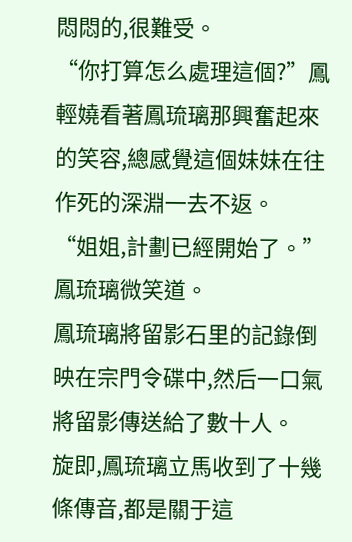悶悶的,很難受。
“你打算怎么處理這個?”鳳輕嬈看著鳳琉璃那興奮起來的笑容,總感覺這個妹妹在往作死的深淵一去不返。
“姐姐,計劃已經開始了。”鳳琉璃微笑道。
鳳琉璃將留影石里的記錄倒映在宗門令碟中,然后一口氣將留影傳送給了數十人。
旋即,鳳琉璃立馬收到了十幾條傳音,都是關于這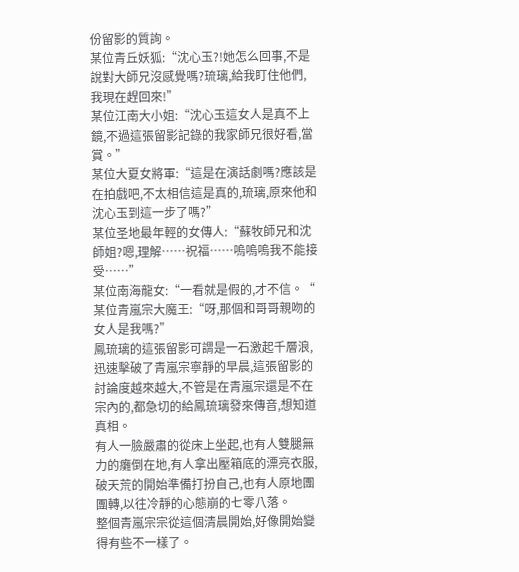份留影的質詢。
某位青丘妖狐:“沈心玉?!她怎么回事,不是說對大師兄沒感覺嗎?琉璃,給我盯住他們,我現在趕回來!”
某位江南大小姐:“沈心玉這女人是真不上鏡,不過這張留影記錄的我家師兄很好看,當賞。”
某位大夏女將軍:“這是在演話劇嗎?應該是在拍戲吧,不太相信這是真的,琉璃,原來他和沈心玉到這一步了嗎?”
某位圣地最年輕的女傳人:“蘇牧師兄和沈師姐?嗯,理解……祝福……嗚嗚嗚我不能接受……”
某位南海龍女:“一看就是假的,才不信。“
某位青嵐宗大魔王:“呀,那個和哥哥親吻的女人是我嗎?”
鳳琉璃的這張留影可謂是一石激起千層浪,迅速擊破了青嵐宗寧靜的早晨,這張留影的討論度越來越大,不管是在青嵐宗還是不在宗內的,都急切的給鳳琉璃發來傳音,想知道真相。
有人一臉嚴肅的從床上坐起,也有人雙腿無力的癱倒在地,有人拿出壓箱底的漂亮衣服,破天荒的開始準備打扮自己,也有人原地團團轉,以往冷靜的心態崩的七零八落。
整個青嵐宗宗從這個清晨開始,好像開始變得有些不一樣了。